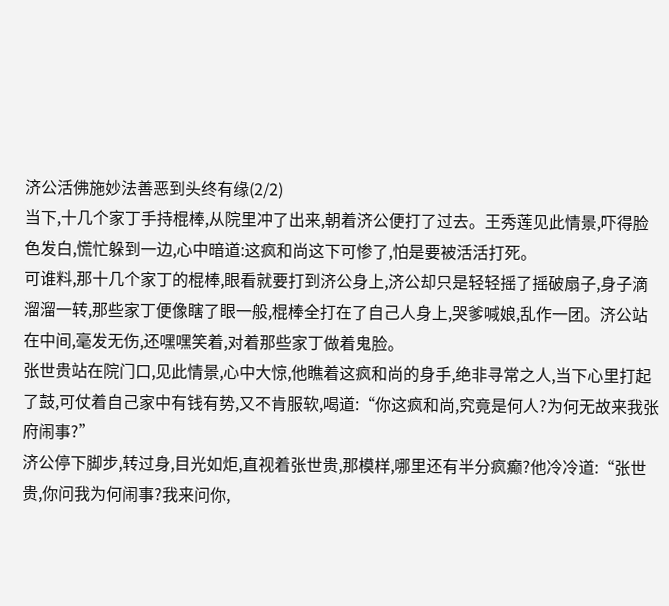济公活佛施妙法善恶到头终有缘(2/2)
当下,十几个家丁手持棍棒,从院里冲了出来,朝着济公便打了过去。王秀莲见此情景,吓得脸色发白,慌忙躲到一边,心中暗道:这疯和尚这下可惨了,怕是要被活活打死。
可谁料,那十几个家丁的棍棒,眼看就要打到济公身上,济公却只是轻轻摇了摇破扇子,身子滴溜溜一转,那些家丁便像瞎了眼一般,棍棒全打在了自己人身上,哭爹喊娘,乱作一团。济公站在中间,毫发无伤,还嘿嘿笑着,对着那些家丁做着鬼脸。
张世贵站在院门口,见此情景,心中大惊,他瞧着这疯和尚的身手,绝非寻常之人,当下心里打起了鼓,可仗着自己家中有钱有势,又不肯服软,喝道:“你这疯和尚,究竟是何人?为何无故来我张府闹事?”
济公停下脚步,转过身,目光如炬,直视着张世贵,那模样,哪里还有半分疯癫?他冷冷道:“张世贵,你问我为何闹事?我来问你,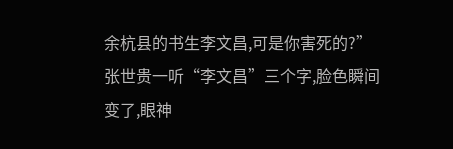余杭县的书生李文昌,可是你害死的?”
张世贵一听“李文昌”三个字,脸色瞬间变了,眼神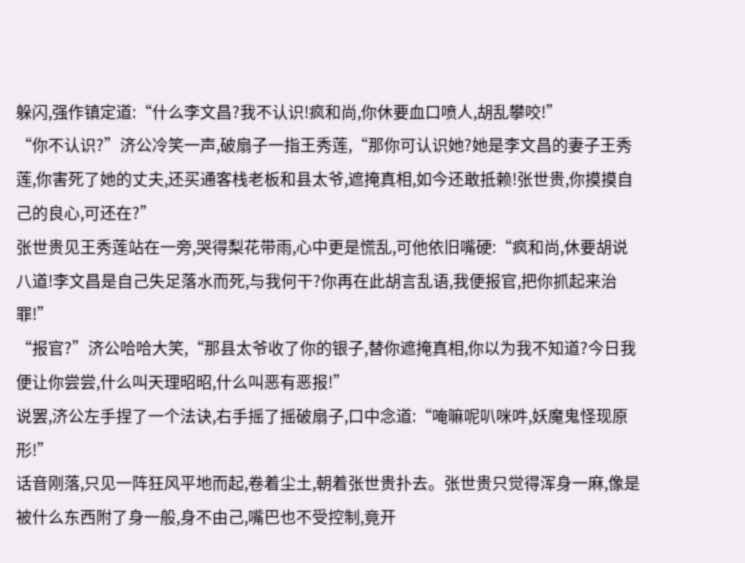躲闪,强作镇定道:“什么李文昌?我不认识!疯和尚,你休要血口喷人,胡乱攀咬!”
“你不认识?”济公冷笑一声,破扇子一指王秀莲,“那你可认识她?她是李文昌的妻子王秀莲,你害死了她的丈夫,还买通客栈老板和县太爷,遮掩真相,如今还敢抵赖!张世贵,你摸摸自己的良心,可还在?”
张世贵见王秀莲站在一旁,哭得梨花带雨,心中更是慌乱,可他依旧嘴硬:“疯和尚,休要胡说八道!李文昌是自己失足落水而死,与我何干?你再在此胡言乱语,我便报官,把你抓起来治罪!”
“报官?”济公哈哈大笑,“那县太爷收了你的银子,替你遮掩真相,你以为我不知道?今日我便让你尝尝,什么叫天理昭昭,什么叫恶有恶报!”
说罢,济公左手捏了一个法诀,右手摇了摇破扇子,口中念道:“唵嘛呢叭咪吽,妖魔鬼怪现原形!”
话音刚落,只见一阵狂风平地而起,卷着尘土,朝着张世贵扑去。张世贵只觉得浑身一麻,像是被什么东西附了身一般,身不由己,嘴巴也不受控制,竟开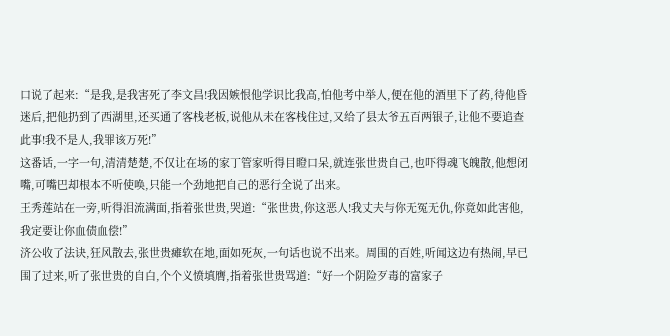口说了起来:“是我,是我害死了李文昌!我因嫉恨他学识比我高,怕他考中举人,便在他的酒里下了药,待他昏迷后,把他扔到了西湖里,还买通了客栈老板,说他从未在客栈住过,又给了县太爷五百两银子,让他不要追查此事!我不是人,我罪该万死!”
这番话,一字一句,清清楚楚,不仅让在场的家丁管家听得目瞪口呆,就连张世贵自己,也吓得魂飞魄散,他想闭嘴,可嘴巴却根本不听使唤,只能一个劲地把自己的恶行全说了出来。
王秀莲站在一旁,听得泪流满面,指着张世贵,哭道:“张世贵,你这恶人!我丈夫与你无冤无仇,你竟如此害他,我定要让你血债血偿!”
济公收了法诀,狂风散去,张世贵瘫软在地,面如死灰,一句话也说不出来。周围的百姓,听闻这边有热闹,早已围了过来,听了张世贵的自白,个个义愤填膺,指着张世贵骂道:“好一个阴险歹毒的富家子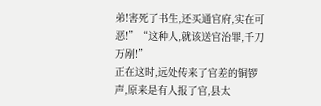弟!害死了书生,还买通官府,实在可恶!”“这种人,就该送官治罪,千刀万剐!”
正在这时,远处传来了官差的铜锣声,原来是有人报了官,县太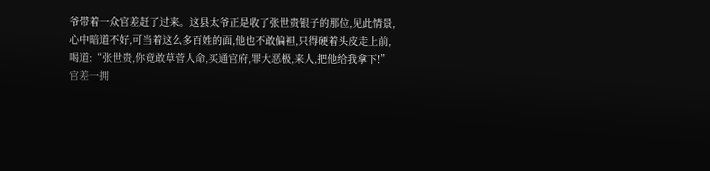爷带着一众官差赶了过来。这县太爷正是收了张世贵银子的那位,见此情景,心中暗道不好,可当着这么多百姓的面,他也不敢偏袒,只得硬着头皮走上前,喝道:“张世贵,你竟敢草菅人命,买通官府,罪大恶极,来人,把他给我拿下!”
官差一拥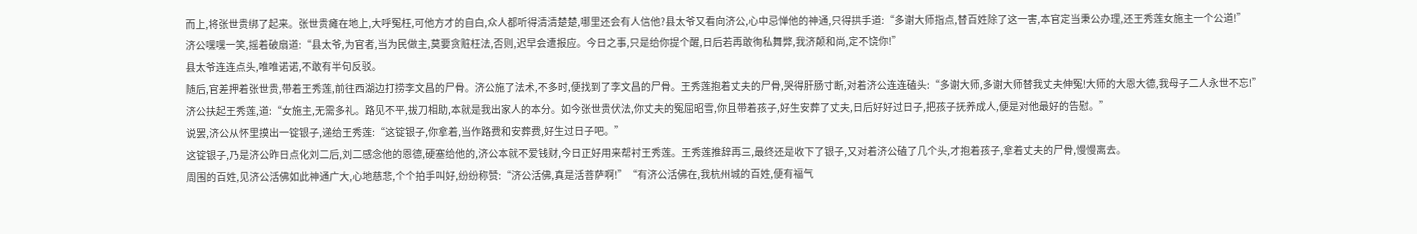而上,将张世贵绑了起来。张世贵瘫在地上,大呼冤枉,可他方才的自白,众人都听得清清楚楚,哪里还会有人信他?县太爷又看向济公,心中忌惮他的神通,只得拱手道:“多谢大师指点,替百姓除了这一害,本官定当秉公办理,还王秀莲女施主一个公道!”
济公嘿嘿一笑,摇着破扇道:“县太爷,为官者,当为民做主,莫要贪赃枉法,否则,迟早会遭报应。今日之事,只是给你提个醒,日后若再敢徇私舞弊,我济颠和尚,定不饶你!”
县太爷连连点头,唯唯诺诺,不敢有半句反驳。
随后,官差押着张世贵,带着王秀莲,前往西湖边打捞李文昌的尸骨。济公施了法术,不多时,便找到了李文昌的尸骨。王秀莲抱着丈夫的尸骨,哭得肝肠寸断,对着济公连连磕头:“多谢大师,多谢大师替我丈夫伸冤!大师的大恩大德,我母子二人永世不忘!”
济公扶起王秀莲,道:“女施主,无需多礼。路见不平,拔刀相助,本就是我出家人的本分。如今张世贵伏法,你丈夫的冤屈昭雪,你且带着孩子,好生安葬了丈夫,日后好好过日子,把孩子抚养成人,便是对他最好的告慰。”
说罢,济公从怀里摸出一锭银子,递给王秀莲:“这锭银子,你拿着,当作路费和安葬费,好生过日子吧。”
这锭银子,乃是济公昨日点化刘二后,刘二感念他的恩德,硬塞给他的,济公本就不爱钱财,今日正好用来帮衬王秀莲。王秀莲推辞再三,最终还是收下了银子,又对着济公磕了几个头,才抱着孩子,拿着丈夫的尸骨,慢慢离去。
周围的百姓,见济公活佛如此神通广大,心地慈悲,个个拍手叫好,纷纷称赞:“济公活佛,真是活菩萨啊!”“有济公活佛在,我杭州城的百姓,便有福气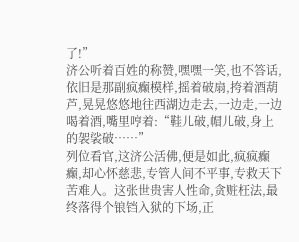了!”
济公听着百姓的称赞,嘿嘿一笑,也不答话,依旧是那副疯癫模样,摇着破扇,挎着酒葫芦,晃晃悠悠地往西湖边走去,一边走,一边喝着酒,嘴里哼着:“鞋儿破,帽儿破,身上的袈裟破……”
列位看官,这济公活佛,便是如此,疯疯癫癫,却心怀慈悲,专管人间不平事,专救天下苦难人。这张世贵害人性命,贪赃枉法,最终落得个锒铛入狱的下场,正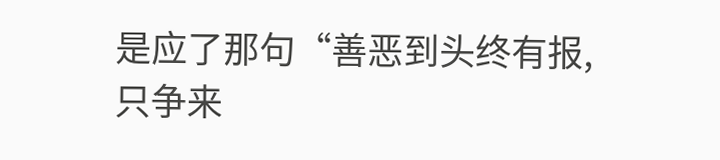是应了那句“善恶到头终有报,只争来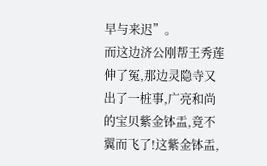早与来迟”。
而这边济公刚帮王秀莲伸了冤,那边灵隐寺又出了一桩事,广亮和尚的宝贝紫金钵盂,竟不翼而飞了!这紫金钵盂,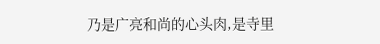乃是广亮和尚的心头肉,是寺里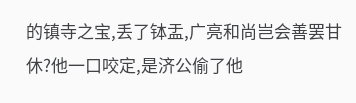的镇寺之宝,丢了钵盂,广亮和尚岂会善罢甘休?他一口咬定,是济公偷了他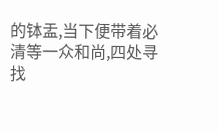的钵盂,当下便带着必清等一众和尚,四处寻找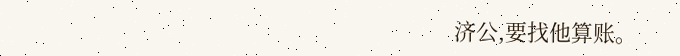济公,要找他算账。